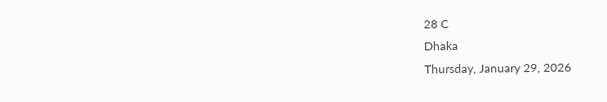28 C
Dhaka
Thursday, January 29, 2026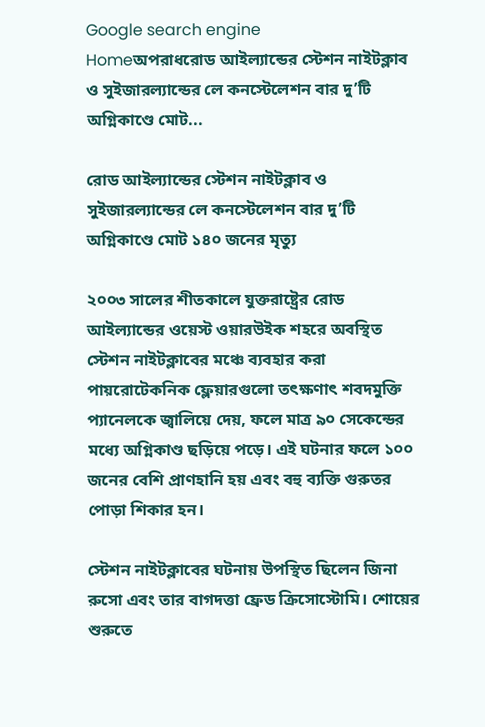Google search engine
Homeঅপরাধরোড আইল্যান্ডের স্টেশন নাইটক্লাব ও সুইজারল্যান্ডের লে কনস্টেলেশন বার দু’টি অগ্নিকাণ্ডে মোট...

রোড আইল্যান্ডের স্টেশন নাইটক্লাব ও সুইজারল্যান্ডের লে কনস্টেলেশন বার দু’টি অগ্নিকাণ্ডে মোট ১৪০ জনের মৃত্যু

২০০৩ সালের শীতকালে যুক্তরাষ্ট্রের রোড আইল্যান্ডের ওয়েস্ট ওয়ারউইক শহরে অবস্থিত স্টেশন নাইটক্লাবের মঞ্চে ব্যবহার করা পায়রোটেকনিক ফ্লেয়ারগুলো তৎক্ষণাৎ শবদমুক্তি প্যানেলকে জ্বালিয়ে দেয়, ফলে মাত্র ৯০ সেকেন্ডের মধ্যে অগ্নিকাণ্ড ছড়িয়ে পড়ে। এই ঘটনার ফলে ১০০ জনের বেশি প্রাণহানি হয় এবং বহু ব্যক্তি গুরুতর পোড়া শিকার হন।

স্টেশন নাইটক্লাবের ঘটনায় উপস্থিত ছিলেন জিনা রুসো এবং তার বাগদত্তা ফ্রেড ক্রিসোস্টোমি। শোয়ের শুরুতে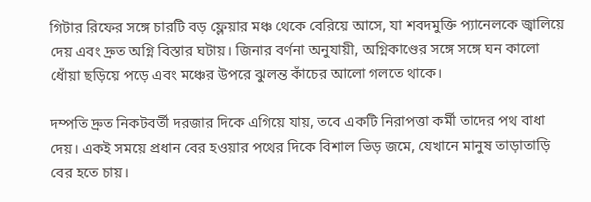গিটার রিফের সঙ্গে চারটি বড় ফ্লেয়ার মঞ্চ থেকে বেরিয়ে আসে, যা শবদমুক্তি প্যানেলকে জ্বালিয়ে দেয় এবং দ্রুত অগ্নি বিস্তার ঘটায়। জিনার বর্ণনা অনুযায়ী, অগ্নিকাণ্ডের সঙ্গে সঙ্গে ঘন কালো ধোঁয়া ছড়িয়ে পড়ে এবং মঞ্চের উপরে ঝুলন্ত কাঁচের আলো গলতে থাকে।

দম্পতি দ্রুত নিকটবর্তী দরজার দিকে এগিয়ে যায়, তবে একটি নিরাপত্তা কর্মী তাদের পথ বাধা দেয়। একই সময়ে প্রধান বের হওয়ার পথের দিকে বিশাল ভিড় জমে, যেখানে মানুষ তাড়াতাড়ি বের হতে চায়।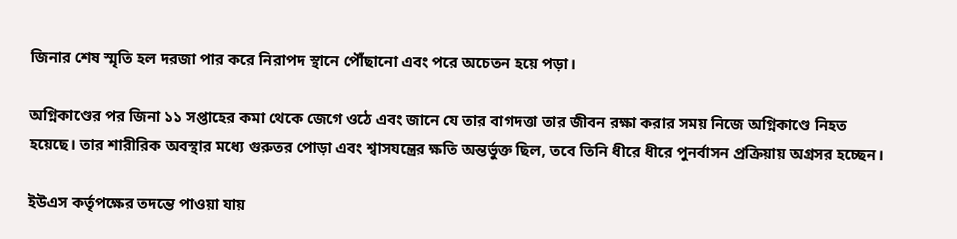জিনার শেষ স্মৃতি হল দরজা পার করে নিরাপদ স্থানে পৌঁছানো এবং পরে অচেতন হয়ে পড়া।

অগ্নিকাণ্ডের পর জিনা ১১ সপ্তাহের কমা থেকে জেগে ওঠে এবং জানে যে তার বাগদত্তা তার জীবন রক্ষা করার সময় নিজে অগ্নিকাণ্ডে নিহত হয়েছে। তার শারীরিক অবস্থার মধ্যে গুরুতর পোড়া এবং শ্বাসযন্ত্রের ক্ষতি অন্তর্ভুক্ত ছিল, তবে তিনি ধীরে ধীরে পুনর্বাসন প্রক্রিয়ায় অগ্রসর হচ্ছেন।

ইউএস কর্তৃপক্ষের তদন্তে পাওয়া যায়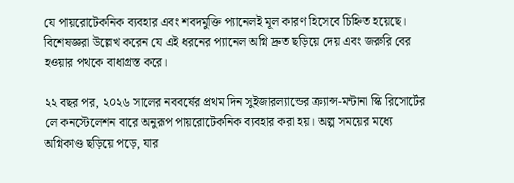যে পায়রোটেকনিক ব্যবহার এবং শবদমুক্তি প্যানেলই মূল কারণ হিসেবে চিহ্নিত হয়েছে। বিশেষজ্ঞরা উল্লেখ করেন যে এই ধরনের প্যানেল অগ্নি দ্রুত ছড়িয়ে দেয় এবং জরুরি বের হওয়ার পথকে বাধাগ্রস্ত করে।

২২ বছর পর, ২০২৬ সালের নববর্ষের প্রথম দিন সুইজারল্যান্ডের ক্র্যান্স-মন্টানা স্কি রিসোর্টের লে কনস্টেলেশন বারে অনুরূপ পায়রোটেকনিক ব্যবহার করা হয়। অল্প সময়ের মধ্যে অগ্নিকাণ্ড ছড়িয়ে পড়ে, যার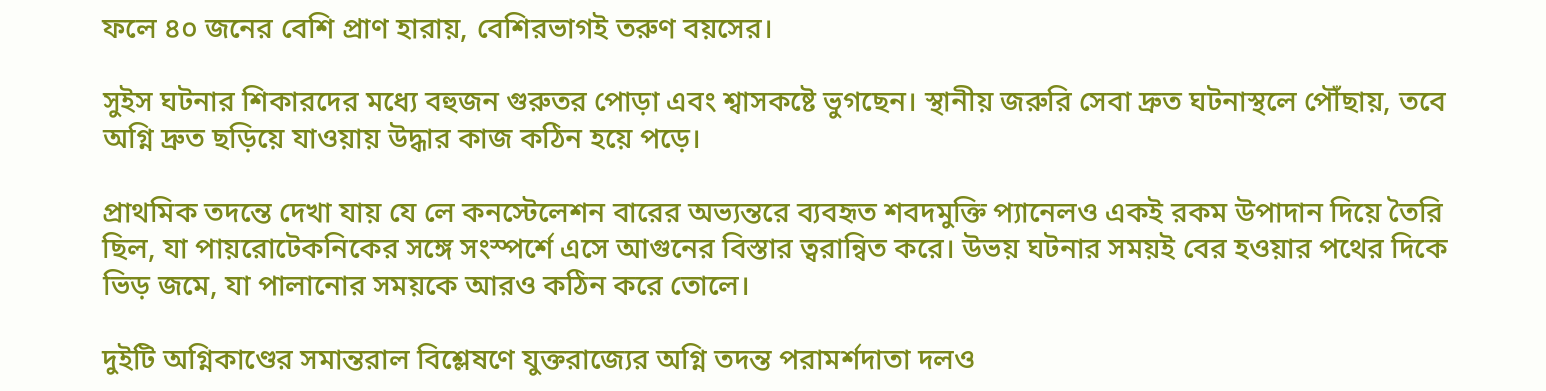ফলে ৪০ জনের বেশি প্রাণ হারায়, বেশিরভাগই তরুণ বয়সের।

সুইস ঘটনার শিকারদের মধ্যে বহুজন গুরুতর পোড়া এবং শ্বাসকষ্টে ভুগছেন। স্থানীয় জরুরি সেবা দ্রুত ঘটনাস্থলে পৌঁছায়, তবে অগ্নি দ্রুত ছড়িয়ে যাওয়ায় উদ্ধার কাজ কঠিন হয়ে পড়ে।

প্রাথমিক তদন্তে দেখা যায় যে লে কনস্টেলেশন বারের অভ্যন্তরে ব্যবহৃত শবদমুক্তি প্যানেলও একই রকম উপাদান দিয়ে তৈরি ছিল, যা পায়রোটেকনিকের সঙ্গে সংস্পর্শে এসে আগুনের বিস্তার ত্বরান্বিত করে। উভয় ঘটনার সময়ই বের হওয়ার পথের দিকে ভিড় জমে, যা পালানোর সময়কে আরও কঠিন করে তোলে।

দুইটি অগ্নিকাণ্ডের সমান্তরাল বিশ্লেষণে যুক্তরাজ্যের অগ্নি তদন্ত পরামর্শদাতা দলও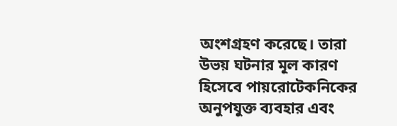অংশগ্রহণ করেছে। তারা উভয় ঘটনার মূল কারণ হিসেবে পায়রোটেকনিকের অনুপযুক্ত ব্যবহার এবং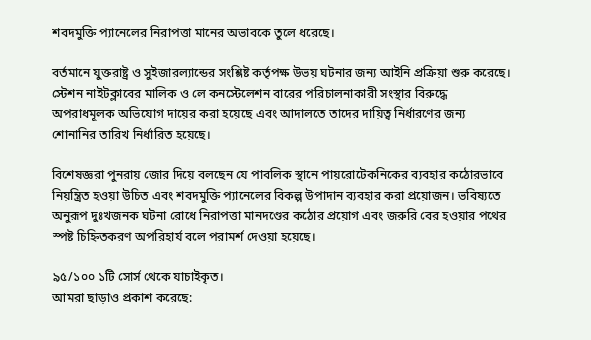শবদমুক্তি প্যানেলের নিরাপত্তা মানের অভাবকে তুলে ধরেছে।

বর্তমানে যুক্তরাষ্ট্র ও সুইজারল্যান্ডের সংশ্লিষ্ট কর্তৃপক্ষ উভয় ঘটনার জন্য আইনি প্রক্রিয়া শুরু করেছে। স্টেশন নাইটক্লাবের মালিক ও লে কনস্টেলেশন বারের পরিচালনাকারী সংস্থার বিরুদ্ধে অপরাধমূলক অভিযোগ দায়ের করা হয়েছে এবং আদালতে তাদের দায়িত্ব নির্ধারণের জন্য শোনানির তারিখ নির্ধারিত হয়েছে।

বিশেষজ্ঞরা পুনরায় জোর দিয়ে বলছেন যে পাবলিক স্থানে পায়রোটেকনিকের ব্যবহার কঠোরভাবে নিয়ন্ত্রিত হওয়া উচিত এবং শবদমুক্তি প্যানেলের বিকল্প উপাদান ব্যবহার করা প্রয়োজন। ভবিষ্যতে অনুরূপ দুঃখজনক ঘটনা রোধে নিরাপত্তা মানদণ্ডের কঠোর প্রয়োগ এবং জরুরি বের হওয়ার পথের স্পষ্ট চিহ্নিতকরণ অপরিহার্য বলে পরামর্শ দেওয়া হয়েছে।

৯৫/১০০ ১টি সোর্স থেকে যাচাইকৃত।
আমরা ছাড়াও প্রকাশ করেছে: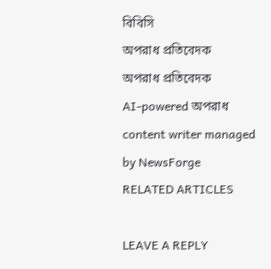বিবিসি
অপরাধ প্রতিবেদক
অপরাধ প্রতিবেদক
AI-powered অপরাধ content writer managed by NewsForge
RELATED ARTICLES

LEAVE A REPLY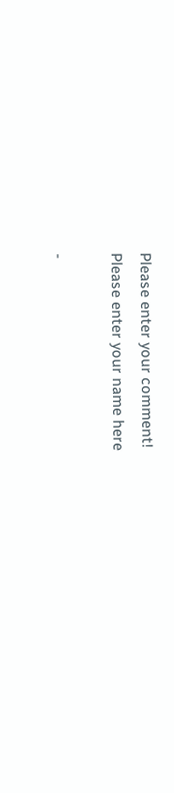Please enter your comment!
Please enter your name here

-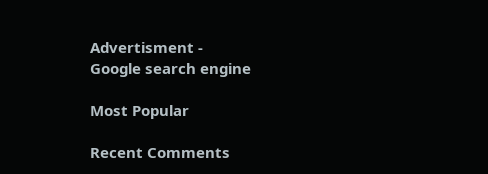Advertisment -
Google search engine

Most Popular

Recent Comments